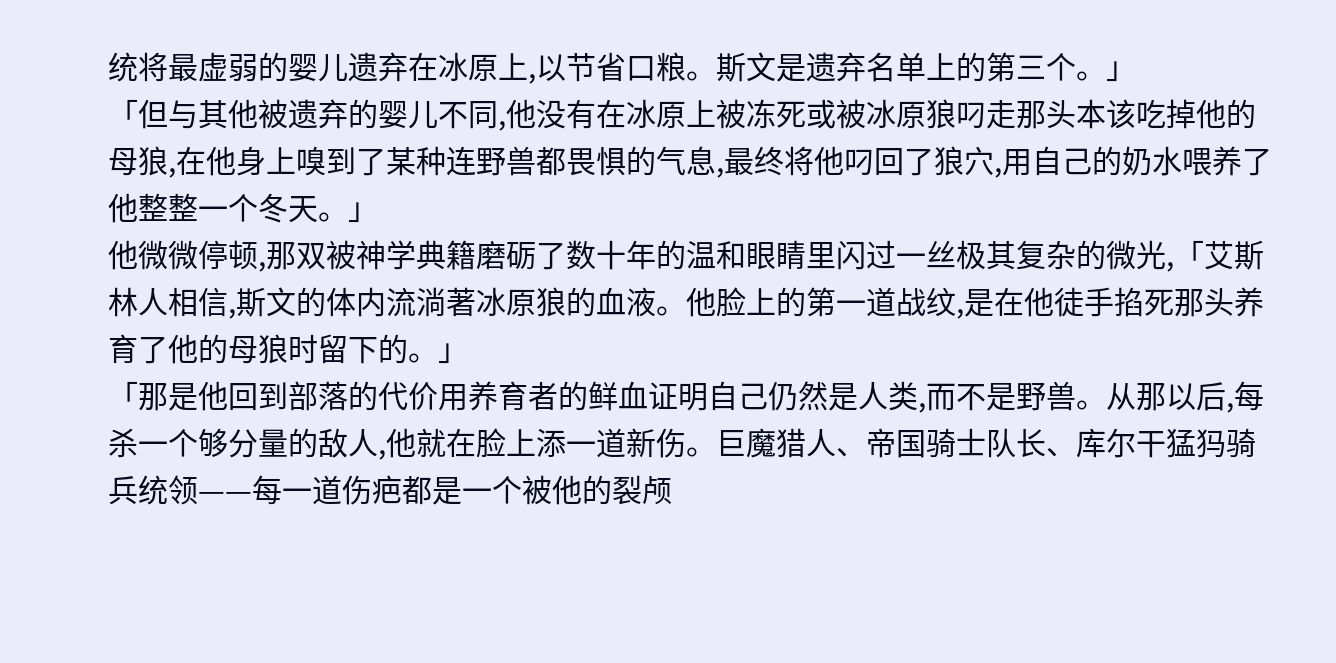统将最虚弱的婴儿遗弃在冰原上,以节省口粮。斯文是遗弃名单上的第三个。」
「但与其他被遗弃的婴儿不同,他没有在冰原上被冻死或被冰原狼叼走那头本该吃掉他的母狼,在他身上嗅到了某种连野兽都畏惧的气息,最终将他叼回了狼穴,用自己的奶水喂养了他整整一个冬天。」
他微微停顿,那双被神学典籍磨砺了数十年的温和眼睛里闪过一丝极其复杂的微光,「艾斯林人相信,斯文的体内流淌著冰原狼的血液。他脸上的第一道战纹,是在他徒手掐死那头养育了他的母狼时留下的。」
「那是他回到部落的代价用养育者的鲜血证明自己仍然是人类,而不是野兽。从那以后,每杀一个够分量的敌人,他就在脸上添一道新伤。巨魔猎人、帝国骑士队长、库尔干猛犸骑兵统领——每一道伤疤都是一个被他的裂颅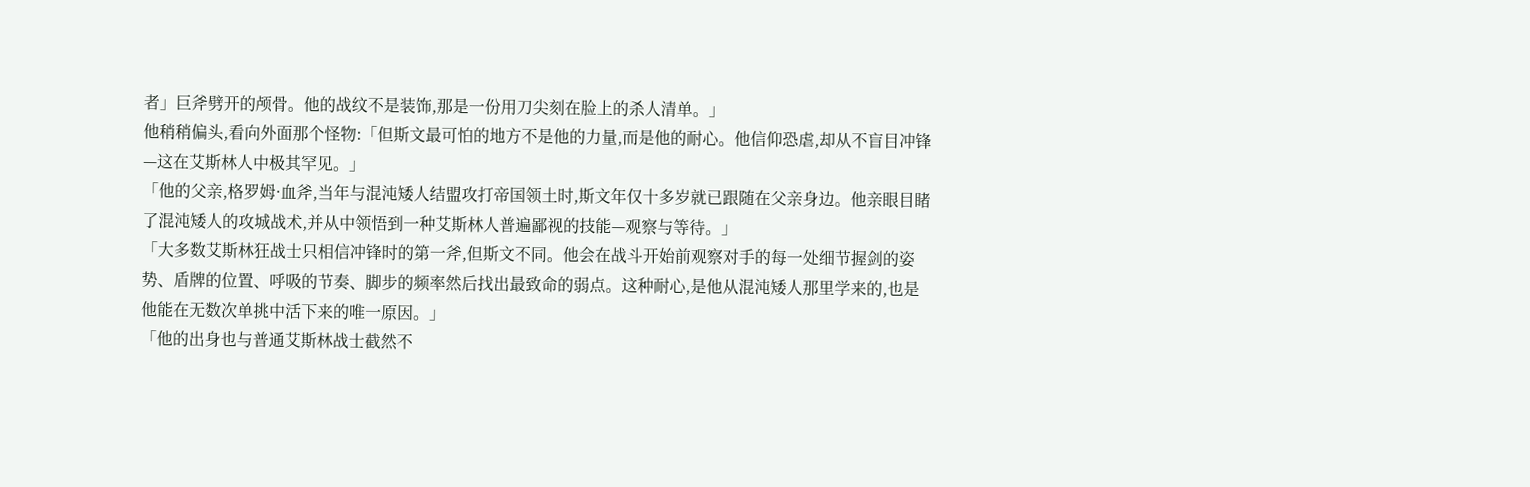者」巨斧劈开的颅骨。他的战纹不是装饰,那是一份用刀尖刻在脸上的杀人清单。」
他稍稍偏头,看向外面那个怪物:「但斯文最可怕的地方不是他的力量,而是他的耐心。他信仰恐虐,却从不盲目冲锋—这在艾斯林人中极其罕见。」
「他的父亲,格罗姆·血斧,当年与混沌矮人结盟攻打帝国领土时,斯文年仅十多岁就已跟随在父亲身边。他亲眼目睹了混沌矮人的攻城战术,并从中领悟到一种艾斯林人普遍鄙视的技能—观察与等待。」
「大多数艾斯林狂战士只相信冲锋时的第一斧,但斯文不同。他会在战斗开始前观察对手的每一处细节握剑的姿势、盾牌的位置、呼吸的节奏、脚步的频率然后找出最致命的弱点。这种耐心,是他从混沌矮人那里学来的,也是他能在无数次单挑中活下来的唯一原因。」
「他的出身也与普通艾斯林战士截然不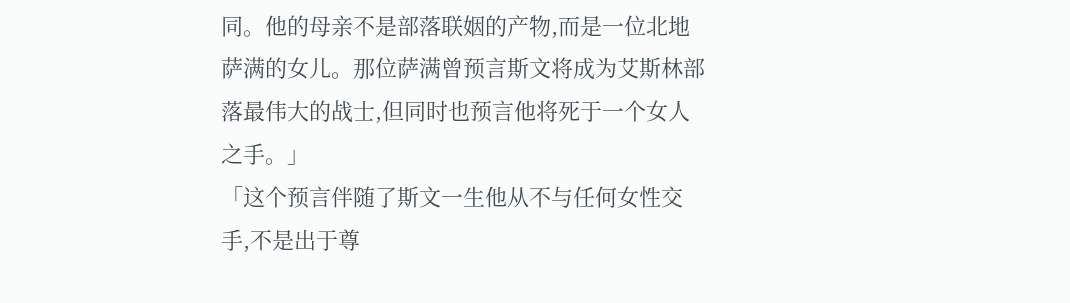同。他的母亲不是部落联姻的产物,而是一位北地萨满的女儿。那位萨满曾预言斯文将成为艾斯林部落最伟大的战士,但同时也预言他将死于一个女人之手。」
「这个预言伴随了斯文一生他从不与任何女性交手,不是出于尊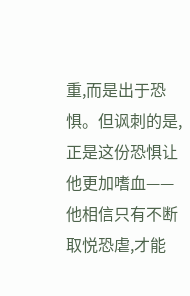重,而是出于恐惧。但讽刺的是,正是这份恐惧让他更加嗜血——他相信只有不断取悦恐虐,才能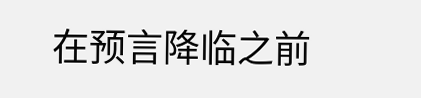在预言降临之前